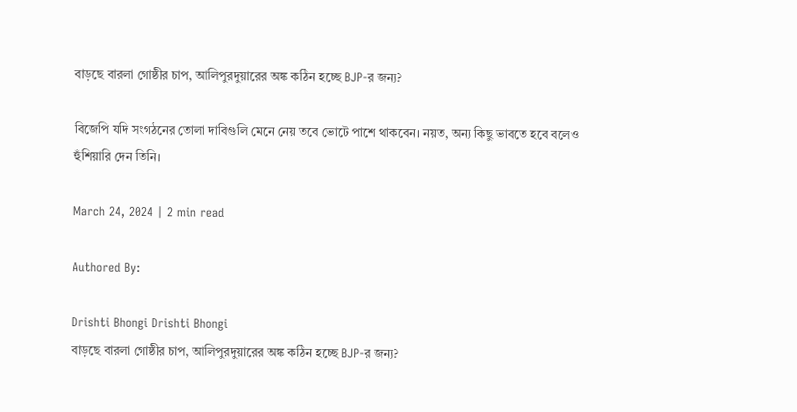বাড়ছে বারলা গোষ্ঠীর চাপ, আলিপুরদুয়ারের অঙ্ক কঠিন হচ্ছে BJP-র জন্য?

বিজেপি যদি সংগঠনের তোলা দাবিগুলি মেনে নেয় তবে ভোটে পাশে থাকবেন। নয়ত, অন্য কিছু ভাবতে হবে বলেও হুঁশিয়ারি দেন তিনি।

March 24, 2024 | 2 min read

Authored By:

Drishti Bhongi Drishti Bhongi
বাড়ছে বারলা গোষ্ঠীর চাপ, আলিপুরদুয়ারের অঙ্ক কঠিন হচ্ছে BJP-র জন্য?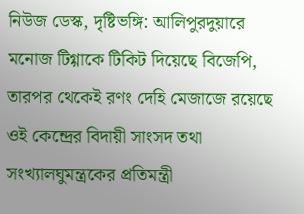নিউজ ডেস্ক, দৃষ্টিভঙ্গি: আলিপুরদুয়ারে মনোজ টিগ্গাকে টিকিট দিয়েছে বিজেপি, তারপর থেকেই রণং দেহি মেজাজে রয়েছে ওই কেন্দ্রের বিদায়ী সাংসদ তথা সংখ্যালঘুমন্ত্রকের প্রতিমন্ত্রী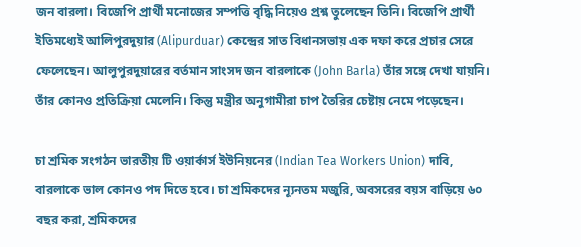জন বারলা। বিজেপি প্রার্থী মনোজের সম্পত্তি বৃদ্ধি নিয়েও প্রশ্ন তুলেছেন তিনি। বিজেপি প্রার্থী ইতিমধ্যেই আলিপুরদুয়ার (Alipurduar) কেন্দ্রের সাত বিধানসভায় এক দফা করে প্রচার সেরে ফেলেছেন। আলুপুরদুয়ারের বর্তমান সাংসদ জন বারলাকে (John Barla) তাঁর সঙ্গে দেখা যায়নি। তাঁর কোনও প্রতিক্রিয়া মেলেনি। কিন্তু মন্ত্রীর অনুগামীরা চাপ তৈরির চেষ্টায় নেমে পড়েছেন।

চা শ্রমিক সংগঠন ভারতীয় টি ওয়ার্কার্স ইউনিয়নের (Indian Tea Workers Union) দাবি, বারলাকে ভাল কোনও পদ দিতে হবে। চা শ্রমিকদের ন্যূনতম মজুরি, অবসরের বয়স বাড়িয়ে ৬০ বছর করা, শ্রমিকদের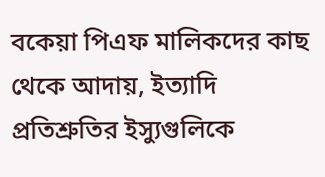বকেয়া পিএফ মালিকদের কাছ থেকে আদায়, ইত্যাদি প্রতিশ্রুতির ইস্যুগুলিকে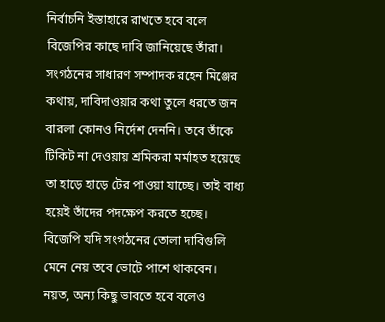নির্বাচনি ইস্তাহারে রাখতে হবে বলে বিজেপির কাছে দাবি জানিয়েছে তাঁরা। সংগঠনের সাধারণ সম্পাদক রহেন মিঞ্জের কথায়, দাবিদাওয়ার কথা তুলে ধরতে জন বারলা কোনও নির্দেশ দেননি। তবে তাঁকে টিকিট না দেওয়ায় শ্রমিকরা মর্মাহত হয়েছে তা হাড়ে হাড়ে টের পাওয়া যাচ্ছে। তাই বাধ্য হয়েই তাঁদের পদক্ষেপ করতে হচ্ছে। বিজেপি যদি সংগঠনের তোলা দাবিগুলি মেনে নেয় তবে ভোটে পাশে থাকবেন। নয়ত, অন্য কিছু ভাবতে হবে বলেও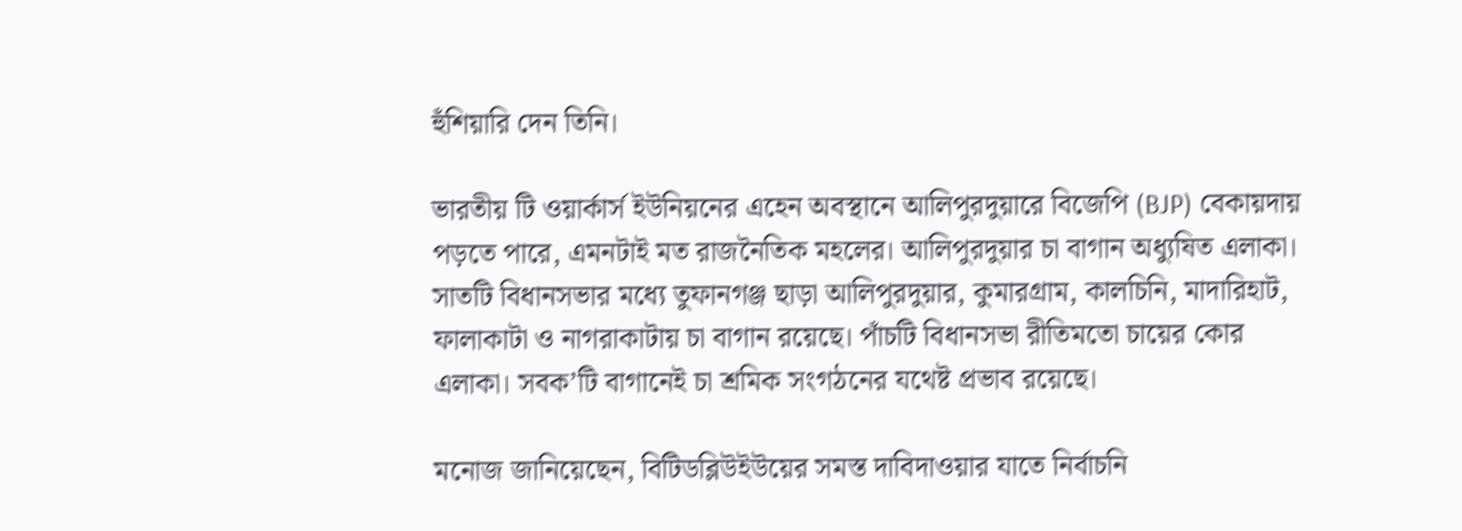হুঁশিয়ারি দেন তিনি।

ভারতীয় টি ওয়ার্কার্স ইউনিয়নের এহেন অবস্থানে আলিপুরদুয়ারে বিজেপি (BJP) বেকায়দায় পড়তে পারে, এমনটাই মত রাজনৈতিক মহলের। আলিপুরদুয়ার চা বাগান অধ্যুষিত এলাকা। সাতটি বিধানসভার মধ্যে তুফানগঞ্জ ছাড়া আলিপুরদুয়ার, কুমারগ্রাম, কালচিনি, মাদারিহাট, ফালাকাটা ও নাগরাকাটায় চা বাগান রয়েছে। পাঁচটি বিধানসভা রীতিমতো চায়ের কোর এলাকা। সবক’টি বাগানেই চা শ্রমিক সংগঠনের যথেষ্ট প্রভাব রয়েছে।

মনোজ জানিয়েছেন, বিটিডব্লিউইউয়ের সমস্ত দাবিদাওয়ার যাতে নির্বাচনি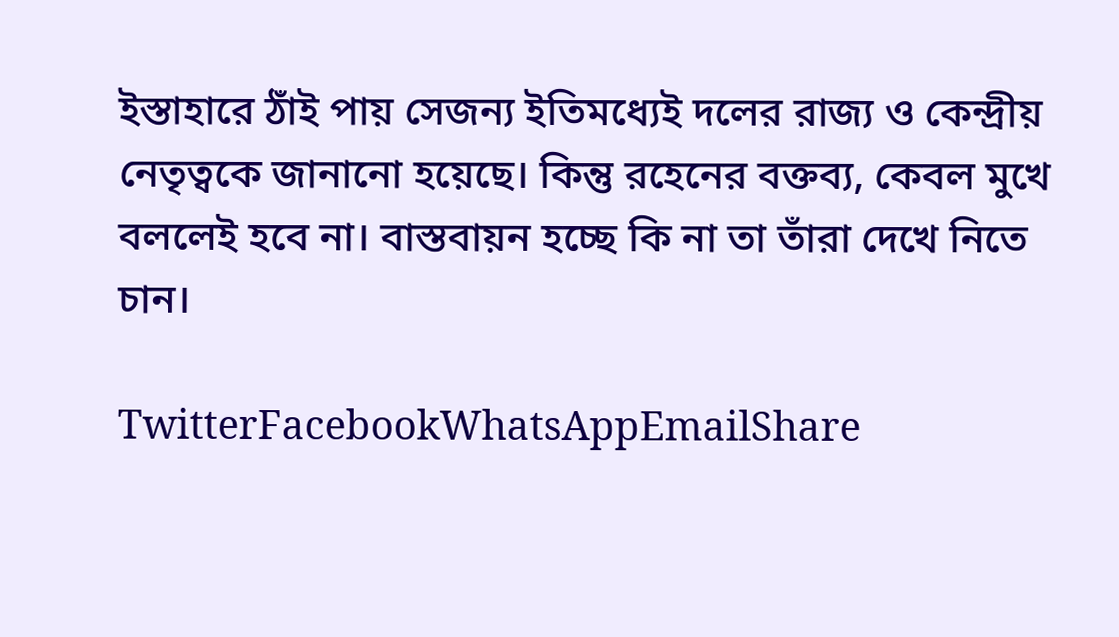ইস্তাহারে ঠাঁই পায় সেজন্য ইতিমধ্যেই দলের রাজ্য ও কেন্দ্রীয় নেতৃত্বকে জানানো হয়েছে। কিন্তু রহেনের বক্তব্য, কেবল মুখে বললেই হবে না। বাস্তবায়ন হচ্ছে কি না তা তাঁরা দেখে নিতে চান।

TwitterFacebookWhatsAppEmailShare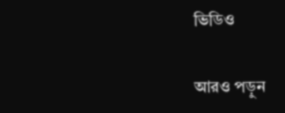ভিডিও

আরও পড়ুন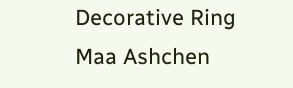Decorative Ring
Maa Ashchen